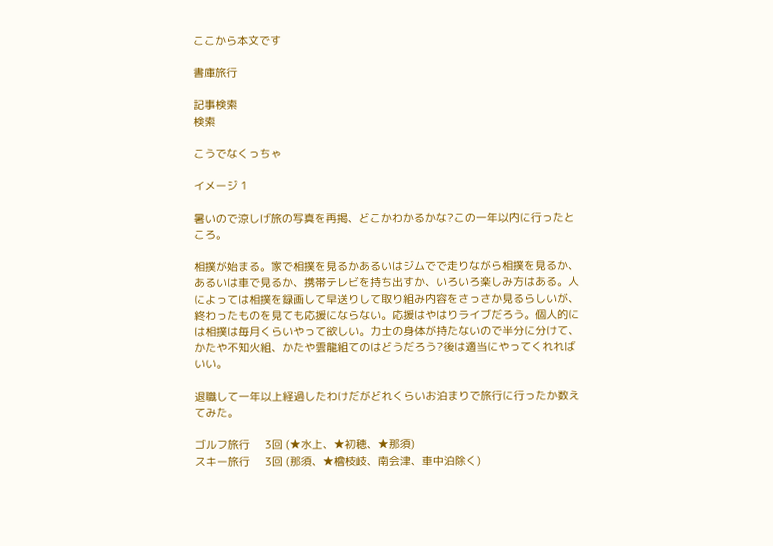ここから本文です

書庫旅行

記事検索
検索

こうでなくっちゃ

イメージ 1

暑いので涼しげ旅の写真を再掲、どこかわかるかな?この一年以内に行ったところ。

相撲が始まる。家で相撲を見るかあるいはジムでで走りながら相撲を見るか、あるいは車で見るか、携帯テレビを持ち出すか、いろいろ楽しみ方はある。人によっては相撲を録画して早送りして取り組み内容をさっさか見るらしいが、終わったものを見ても応援にならない。応援はやはりライブだろう。個人的には相撲は毎月くらいやって欲しい。力士の身体が持たないので半分に分けて、かたや不知火組、かたや雲龍組てのはどうだろう?後は適当にやってくれればいい。

退職して一年以上経過したわけだがどれくらいお泊まりで旅行に行ったか数えてみた。

ゴルフ旅行     3回 (★水上、★初穂、★那須)
スキー旅行     3回 (那須、★檜枝岐、南会津、車中泊除く)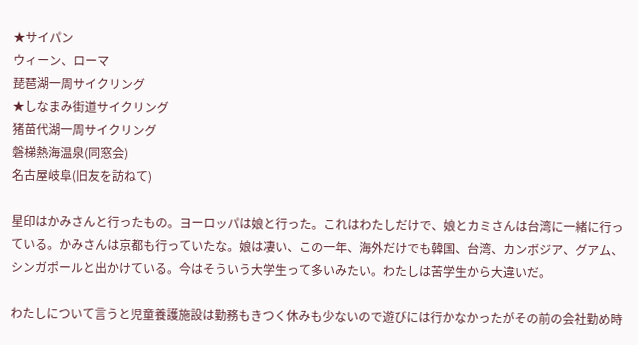★サイパン
ウィーン、ローマ
琵琶湖一周サイクリング
★しなまみ街道サイクリング
猪苗代湖一周サイクリング
磐梯熱海温泉(同窓会)
名古屋岐阜(旧友を訪ねて)

星印はかみさんと行ったもの。ヨーロッパは娘と行った。これはわたしだけで、娘とカミさんは台湾に一緒に行っている。かみさんは京都も行っていたな。娘は凄い、この一年、海外だけでも韓国、台湾、カンボジア、グアム、シンガポールと出かけている。今はそういう大学生って多いみたい。わたしは苦学生から大違いだ。

わたしについて言うと児童養護施設は勤務もきつく休みも少ないので遊びには行かなかったがその前の会社勤め時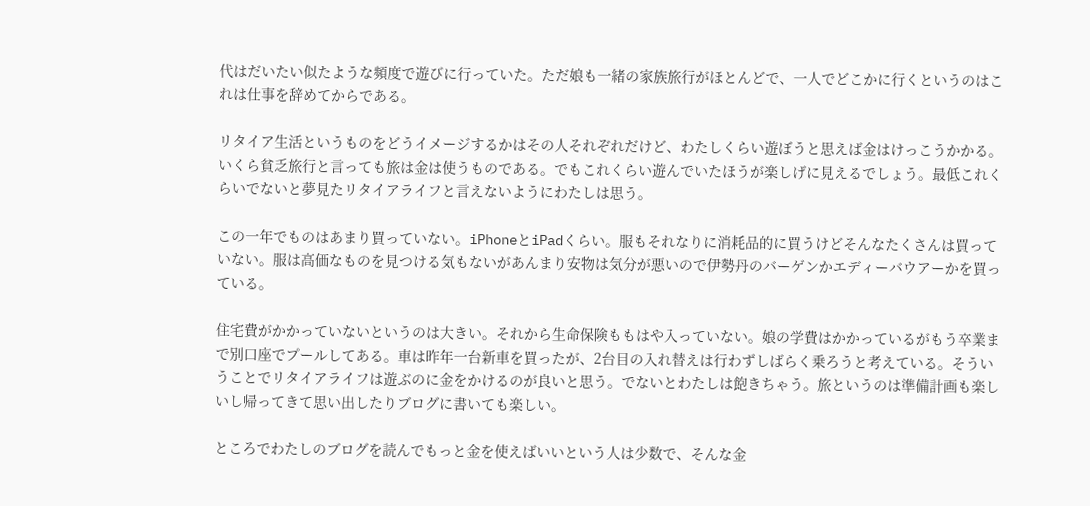代はだいたい似たような頻度で遊びに行っていた。ただ娘も一緒の家族旅行がほとんどで、一人でどこかに行くというのはこれは仕事を辞めてからである。

リタイア生活というものをどうイメージするかはその人それぞれだけど、わたしくらい遊ぼうと思えば金はけっこうかかる。いくら貧乏旅行と言っても旅は金は使うものである。でもこれくらい遊んでいたほうが楽しげに見えるでしょう。最低これくらいでないと夢見たリタイアライフと言えないようにわたしは思う。

この一年でものはあまり買っていない。iPhoneとiPadくらい。服もそれなりに消耗品的に買うけどそんなたくさんは買っていない。服は高価なものを見つける気もないがあんまり安物は気分が悪いので伊勢丹のバーゲンかエディーバウアーかを買っている。

住宅費がかかっていないというのは大きい。それから生命保険ももはや入っていない。娘の学費はかかっているがもう卒業まで別口座でプールしてある。車は昨年一台新車を買ったが、2台目の入れ替えは行わずしばらく乗ろうと考えている。そういうことでリタイアライフは遊ぶのに金をかけるのが良いと思う。でないとわたしは飽きちゃう。旅というのは準備計画も楽しいし帰ってきて思い出したりブログに書いても楽しい。

ところでわたしのブログを読んでもっと金を使えばいいという人は少数で、そんな金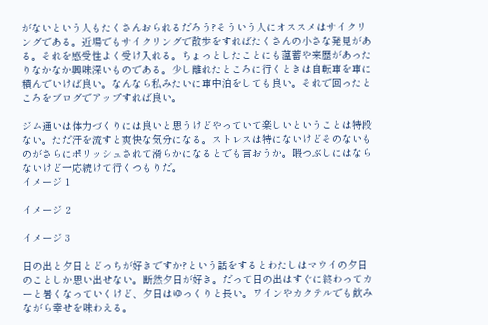がないという人もたくさんおられるだろう?そういう人にオススメはサイクリングである。近場でもサイクリングで散歩をすればたくさんの小さな発見がある。それを感受性よく受け入れる。ちょっとしたことにも薀蓄や来歴があったりなかなか興味深いものである。少し離れたところに行くときは自転車を車に積んでいけば良い。なんなら私みたいに車中泊をしても良い。それで回ったところをブログでアップすれば良い。

ジム通いは体力づくりには良いと思うけどやっていて楽しいということは特段ない。ただ汗を流すと爽快な気分になる。ストレスは特にないけどそのないものがさらにポリッシュされて滑らかになるとでも言おうか。暇つぶしにはならないけど一応続けて行くつもりだ。
イメージ 1

イメージ 2

イメージ 3

日の出と夕日とどっちが好きですか?という話をするとわたしはマウイの夕日のことしか思い出せない。断然夕日が好き。だって日の出はすぐに終わってカーと暑くなっていくけど、夕日はゆっくりと長い。ワインやカクテルでも飲みながら幸せを味わえる。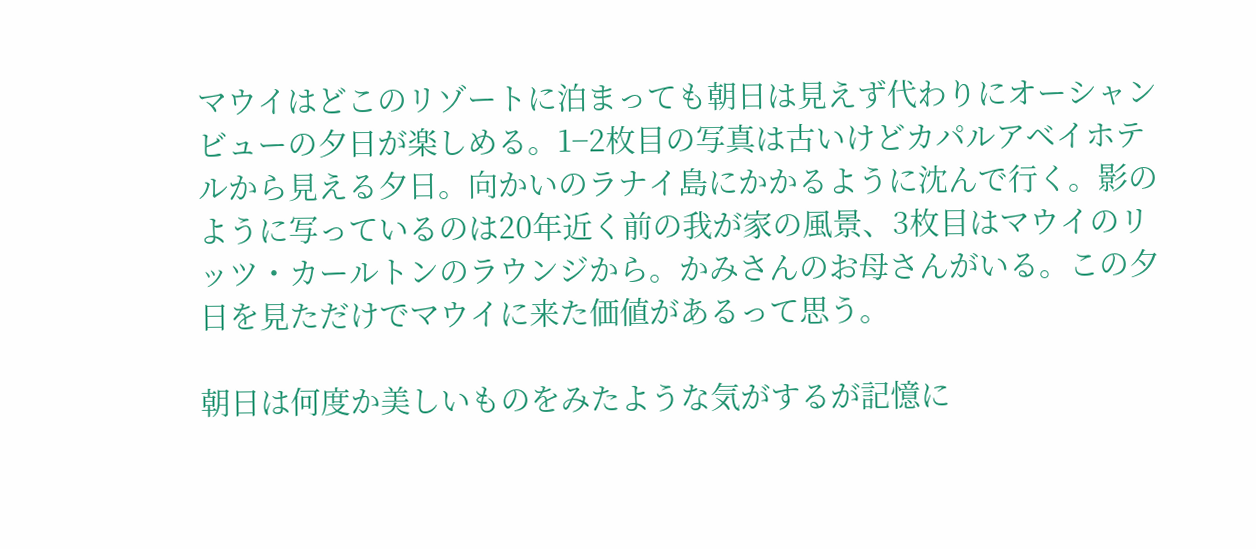マウイはどこのリゾートに泊まっても朝日は見えず代わりにオーシャンビューの夕日が楽しめる。1−2枚目の写真は古いけどカパルアベイホテルから見える夕日。向かいのラナイ島にかかるように沈んで行く。影のように写っているのは20年近く前の我が家の風景、3枚目はマウイのリッツ・カールトンのラウンジから。かみさんのお母さんがいる。この夕日を見ただけでマウイに来た価値があるって思う。

朝日は何度か美しいものをみたような気がするが記憶に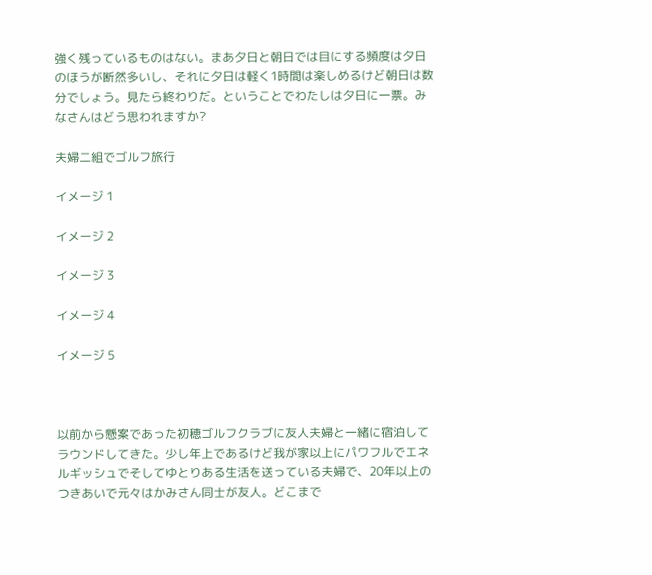強く残っているものはない。まあ夕日と朝日では目にする頻度は夕日のほうが断然多いし、それに夕日は軽く1時間は楽しめるけど朝日は数分でしょう。見たら終わりだ。ということでわたしは夕日に一票。みなさんはどう思われますか?

夫婦二組でゴルフ旅行

イメージ 1

イメージ 2

イメージ 3

イメージ 4

イメージ 5



以前から懸案であった初穂ゴルフクラブに友人夫婦と一緒に宿泊してラウンドしてきた。少し年上であるけど我が家以上にパワフルでエネルギッシュでそしてゆとりある生活を送っている夫婦で、20年以上のつきあいで元々はかみさん同士が友人。どこまで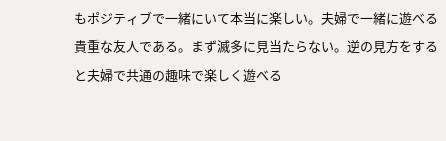もポジティブで一緒にいて本当に楽しい。夫婦で一緒に遊べる貴重な友人である。まず滅多に見当たらない。逆の見方をすると夫婦で共通の趣味で楽しく遊べる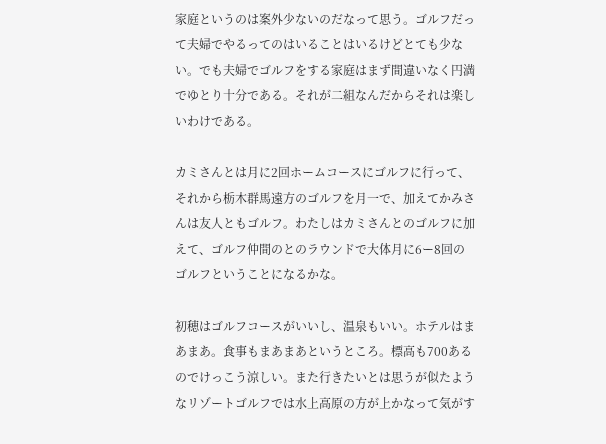家庭というのは案外少ないのだなって思う。ゴルフだって夫婦でやるってのはいることはいるけどとても少ない。でも夫婦でゴルフをする家庭はまず間違いなく円満でゆとり十分である。それが二組なんだからそれは楽しいわけである。

カミさんとは月に2回ホームコースにゴルフに行って、それから栃木群馬遠方のゴルフを月一で、加えてかみさんは友人ともゴルフ。わたしはカミさんとのゴルフに加えて、ゴルフ仲間のとのラウンドで大体月に6ー8回のゴルフということになるかな。

初穂はゴルフコースがいいし、温泉もいい。ホテルはまあまあ。食事もまあまあというところ。標高も700あるのでけっこう涼しい。また行きたいとは思うが似たようなリゾートゴルフでは水上高原の方が上かなって気がす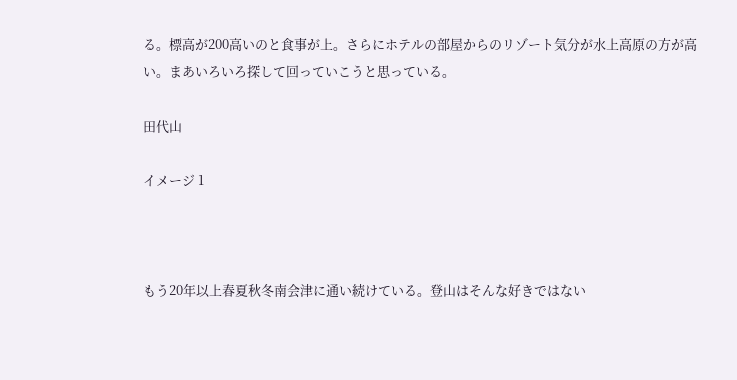る。標高が200高いのと食事が上。さらにホテルの部屋からのリゾート気分が水上高原の方が高い。まあいろいろ探して回っていこうと思っている。

田代山

イメージ 1



もう20年以上春夏秋冬南会津に通い続けている。登山はそんな好きではない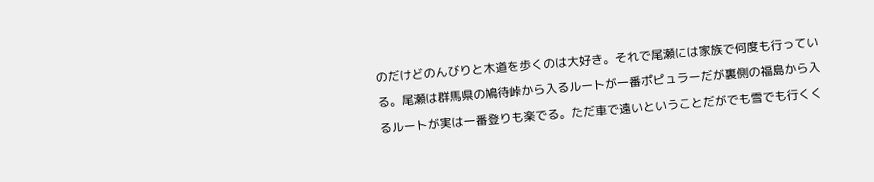のだけどのんびりと木道を歩くのは大好き。それで尾瀬には家族で何度も行っている。尾瀬は群馬県の鳩待峠から入るルートが一番ポピュラーだが裏側の福島から入るルートが実は一番登りも楽でる。ただ車で遠いということだがでも雪でも行くく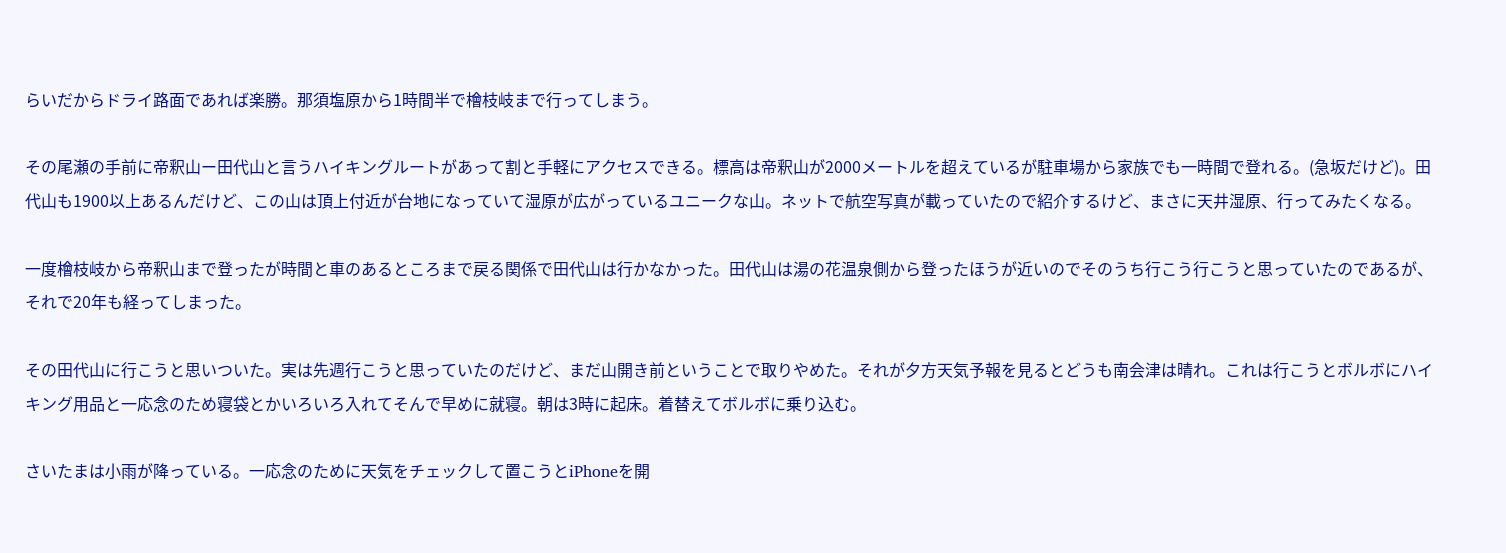らいだからドライ路面であれば楽勝。那須塩原から1時間半で檜枝岐まで行ってしまう。

その尾瀬の手前に帝釈山ー田代山と言うハイキングルートがあって割と手軽にアクセスできる。標高は帝釈山が2000メートルを超えているが駐車場から家族でも一時間で登れる。(急坂だけど)。田代山も1900以上あるんだけど、この山は頂上付近が台地になっていて湿原が広がっているユニークな山。ネットで航空写真が載っていたので紹介するけど、まさに天井湿原、行ってみたくなる。

一度檜枝岐から帝釈山まで登ったが時間と車のあるところまで戻る関係で田代山は行かなかった。田代山は湯の花温泉側から登ったほうが近いのでそのうち行こう行こうと思っていたのであるが、それで20年も経ってしまった。

その田代山に行こうと思いついた。実は先週行こうと思っていたのだけど、まだ山開き前ということで取りやめた。それが夕方天気予報を見るとどうも南会津は晴れ。これは行こうとボルボにハイキング用品と一応念のため寝袋とかいろいろ入れてそんで早めに就寝。朝は3時に起床。着替えてボルボに乗り込む。

さいたまは小雨が降っている。一応念のために天気をチェックして置こうとiPhoneを開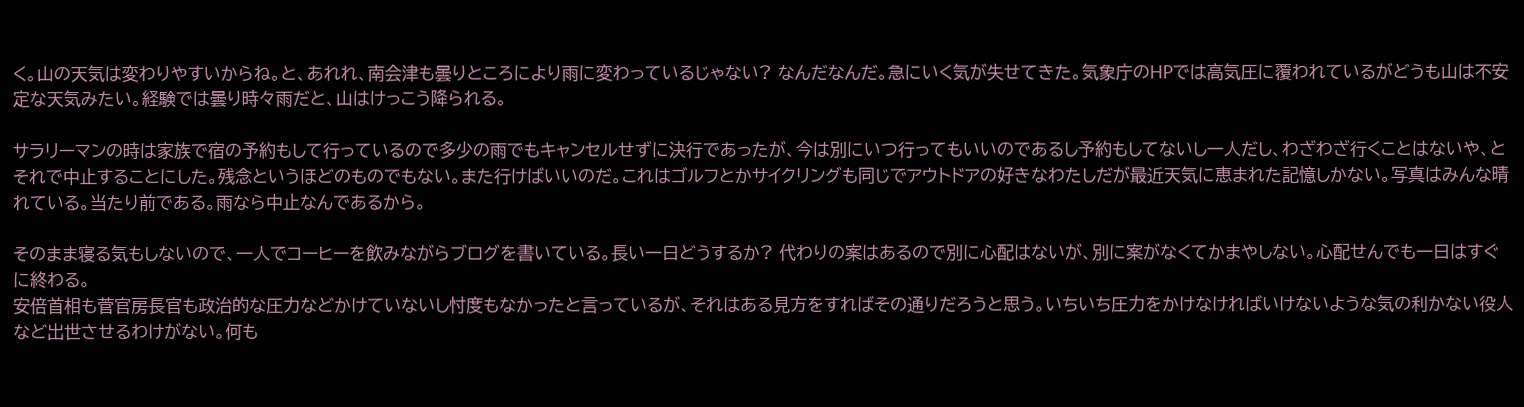く。山の天気は変わりやすいからね。と、あれれ、南会津も曇りところにより雨に変わっているじゃない? なんだなんだ。急にいく気が失せてきた。気象庁のHPでは高気圧に覆われているがどうも山は不安定な天気みたい。経験では曇り時々雨だと、山はけっこう降られる。

サラリーマンの時は家族で宿の予約もして行っているので多少の雨でもキャンセルせずに決行であったが、今は別にいつ行ってもいいのであるし予約もしてないし一人だし、わざわざ行くことはないや、とそれで中止することにした。残念というほどのものでもない。また行けばいいのだ。これはゴルフとかサイクリングも同じでアウトドアの好きなわたしだが最近天気に恵まれた記憶しかない。写真はみんな晴れている。当たり前である。雨なら中止なんであるから。

そのまま寝る気もしないので、一人でコーヒーを飲みながらブログを書いている。長い一日どうするか? 代わりの案はあるので別に心配はないが、別に案がなくてかまやしない。心配せんでも一日はすぐに終わる。
安倍首相も菅官房長官も政治的な圧力などかけていないし忖度もなかったと言っているが、それはある見方をすればその通りだろうと思う。いちいち圧力をかけなければいけないような気の利かない役人など出世させるわけがない。何も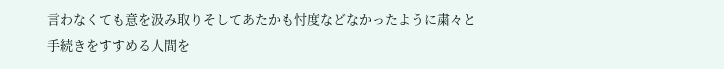言わなくても意を汲み取りそしてあたかも忖度などなかったように粛々と手続きをすすめる人間を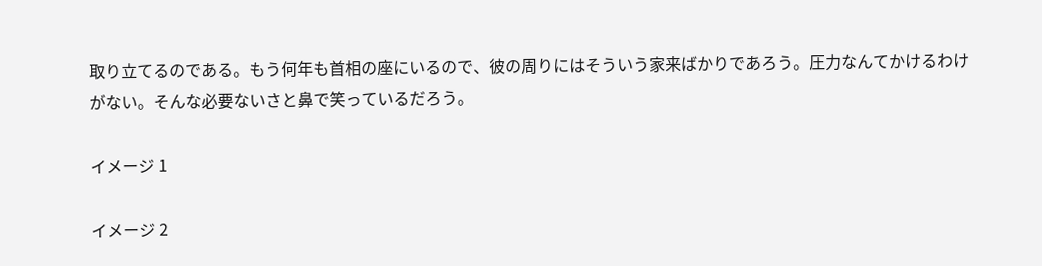取り立てるのである。もう何年も首相の座にいるので、彼の周りにはそういう家来ばかりであろう。圧力なんてかけるわけがない。そんな必要ないさと鼻で笑っているだろう。

イメージ 1

イメージ 2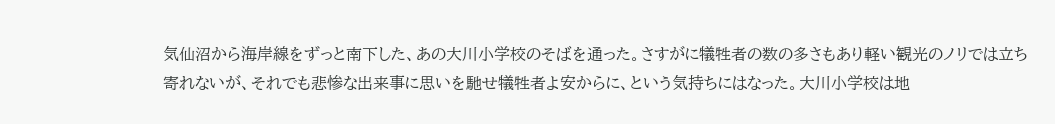気仙沼から海岸線をずっと南下した、あの大川小学校のそばを通った。さすがに犠牲者の数の多さもあり軽い観光のノリでは立ち寄れないが、それでも悲惨な出来事に思いを馳せ犠牲者よ安からに、という気持ちにはなった。大川小学校は地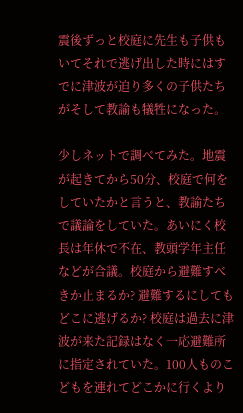震後ずっと校庭に先生も子供もいてそれで逃げ出した時にはすでに津波が迫り多くの子供たちがそして教諭も犠牲になった。

少しネットで調べてみた。地震が起きてから50分、校庭で何をしていたかと言うと、教諭たちで議論をしていた。あいにく校長は年休で不在、教頭学年主任などが合議。校庭から避難すべきか止まるか? 避難するにしてもどこに逃げるか? 校庭は過去に津波が来た記録はなく一応避難所に指定されていた。100人ものこどもを連れてどこかに行くより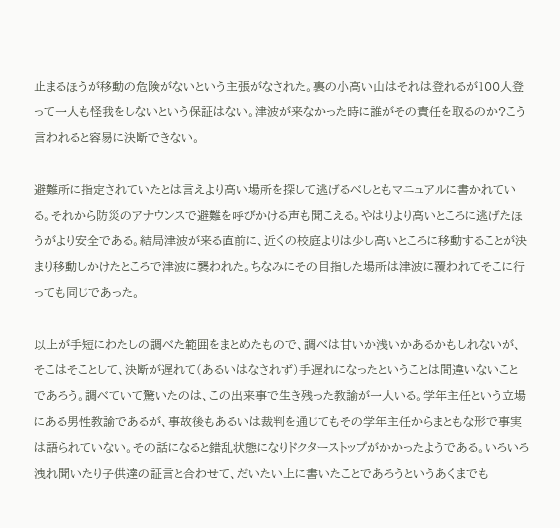止まるほうが移動の危険がないという主張がなされた。裏の小高い山はそれは登れるが100人登って一人も怪我をしないという保証はない。津波が来なかった時に誰がその責任を取るのか?こう言われると容易に決断できない。

避難所に指定されていたとは言えより高い場所を探して逃げるべしともマニュアルに書かれている。それから防災のアナウンスで避難を呼びかける声も聞こえる。やはりより高いところに逃げたほうがより安全である。結局津波が来る直前に、近くの校庭よりは少し高いところに移動することが決まり移動しかけたところで津波に襲われた。ちなみにその目指した場所は津波に覆われてそこに行っても同じであった。

以上が手短にわたしの調べた範囲をまとめたもので、調べは甘いか浅いかあるかもしれないが、そこはそことして、決断が遅れて(あるいはなされず)手遅れになったということは間違いないことであろう。調べていて驚いたのは、この出来事で生き残った教諭が一人いる。学年主任という立場にある男性教諭であるが、事故後もあるいは裁判を通じてもその学年主任からまともな形で事実は語られていない。その話になると錯乱状態になりドクターストップがかかったようである。いろいろ洩れ聞いたり子供達の証言と合わせて、だいたい上に書いたことであろうというあくまでも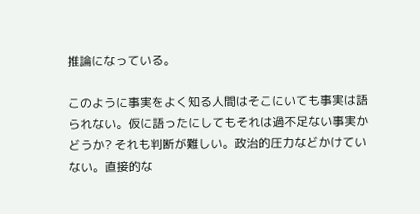推論になっている。

このように事実をよく知る人間はそこにいても事実は語られない。仮に語ったにしてもそれは過不足ない事実かどうか? それも判断が難しい。政治的圧力などかけていない。直接的な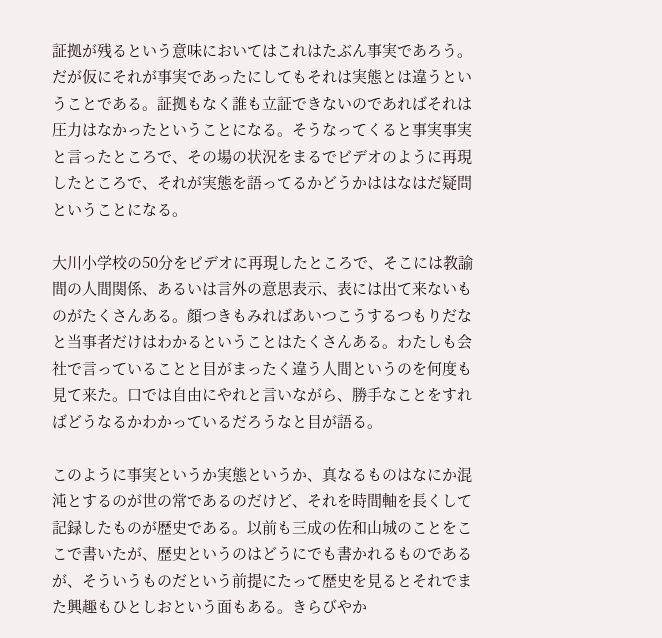証拠が残るという意味においてはこれはたぶん事実であろう。だが仮にそれが事実であったにしてもそれは実態とは違うということである。証拠もなく誰も立証できないのであればそれは圧力はなかったということになる。そうなってくると事実事実と言ったところで、その場の状況をまるでビデオのように再現したところで、それが実態を語ってるかどうかははなはだ疑問ということになる。

大川小学校の50分をビデオに再現したところで、そこには教諭間の人間関係、あるいは言外の意思表示、表には出て来ないものがたくさんある。顔つきもみればあいつこうするつもりだなと当事者だけはわかるということはたくさんある。わたしも会社で言っていることと目がまったく違う人間というのを何度も見て来た。口では自由にやれと言いながら、勝手なことをすればどうなるかわかっているだろうなと目が語る。

このように事実というか実態というか、真なるものはなにか混沌とするのが世の常であるのだけど、それを時間軸を長くして記録したものが歴史である。以前も三成の佐和山城のことをここで書いたが、歴史というのはどうにでも書かれるものであるが、そういうものだという前提にたって歴史を見るとそれでまた興趣もひとしおという面もある。きらびやか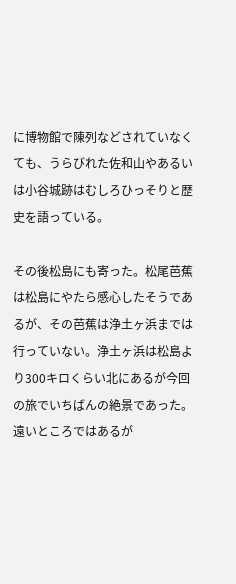に博物館で陳列などされていなくても、うらびれた佐和山やあるいは小谷城跡はむしろひっそりと歴史を語っている。

その後松島にも寄った。松尾芭蕉は松島にやたら感心したそうであるが、その芭蕉は浄土ヶ浜までは行っていない。浄土ヶ浜は松島より300キロくらい北にあるが今回の旅でいちばんの絶景であった。遠いところではあるが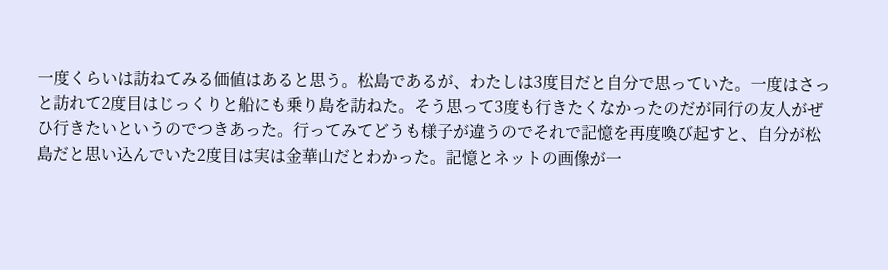一度くらいは訪ねてみる価値はあると思う。松島であるが、わたしは3度目だと自分で思っていた。一度はさっと訪れて2度目はじっくりと船にも乗り島を訪ねた。そう思って3度も行きたくなかったのだが同行の友人がぜひ行きたいというのでつきあった。行ってみてどうも様子が違うのでそれで記憶を再度喚び起すと、自分が松島だと思い込んでいた2度目は実は金華山だとわかった。記憶とネットの画像が一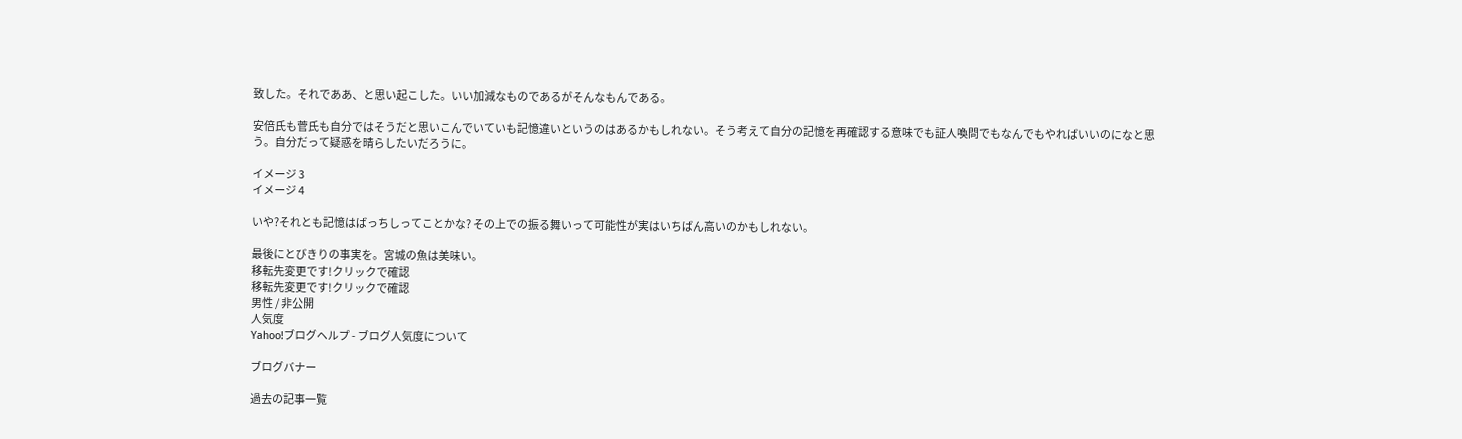致した。それでああ、と思い起こした。いい加減なものであるがそんなもんである。

安倍氏も菅氏も自分ではそうだと思いこんでいていも記憶違いというのはあるかもしれない。そう考えて自分の記憶を再確認する意味でも証人喚問でもなんでもやればいいのになと思う。自分だって疑惑を晴らしたいだろうに。

イメージ 3
イメージ 4

いや?それとも記憶はばっちしってことかな? その上での振る舞いって可能性が実はいちばん高いのかもしれない。

最後にとびきりの事実を。宮城の魚は美味い。
移転先変更です!クリックで確認
移転先変更です!クリックで確認
男性 / 非公開
人気度
Yahoo!ブログヘルプ - ブログ人気度について

ブログバナー

過去の記事一覧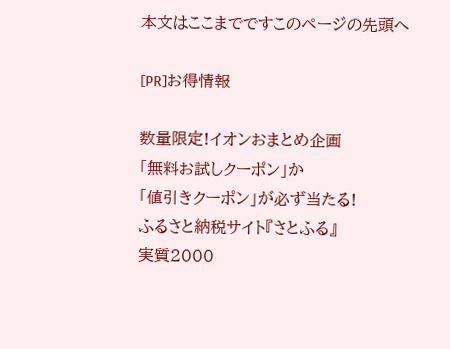本文はここまでですこのページの先頭へ

[PR]お得情報

数量限定!イオンおまとめ企画
「無料お試しクーポン」か
「値引きクーポン」が必ず当たる!
ふるさと納税サイト『さとふる』
実質2000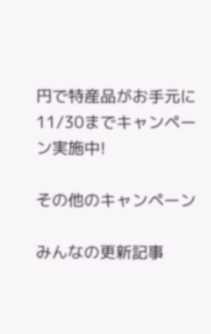円で特産品がお手元に
11/30までキャンペーン実施中!

その他のキャンペーン

みんなの更新記事